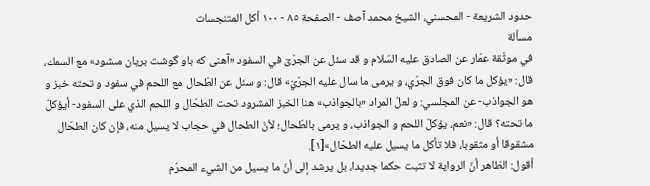حدود الشريعة - المحسني، الشيخ محمد آصف - الصفحة ٨٥ - ١٠٠ أكل المتنجسات
مسألة
في موثّقة عمّار عن الصادق عليه السّلام و قد سئل عن الجرّىّ في السفود «آهنى كه باو گوشت بريان مىشود» مع السمك، قال: «يؤكل ما كان فوق الجرّي، و يرمى ما سال عليه الجرّيّ» قال: و سئل عن الطّحال مع اللحم في سفود و تحته خبز و هو الجواذب- عن المجلسي: و لعلّ المراد «بالجواذب» هنا الخبز المشرود تحت الطحّال و اللحم الذي على السفود- أيؤكلّ ما تحته؟ قال: «نعم، يؤكلّ اللحم و الجواذب، و يرمى بالطّحال؛ لأنّ الطحال في حجاب لا يسيل منه، فإن كان الطحّال مشقوقا أو مثقوبا، فلا تأكل ما يسيل عليه الطحّال»[١].
أقول: الظاهر أنّ الرواية لا تثبت حكما جديدا، بل يرشد إلى أنّ ما يسيل من الشيء المحرّم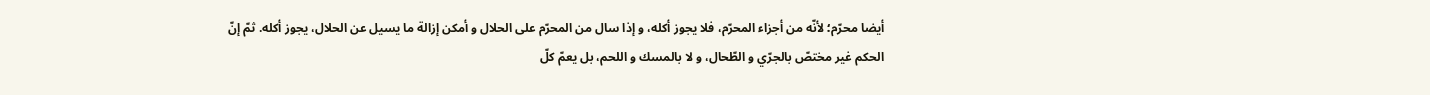أيضا محرّم؛ لأنّه من أجزاء المحرّم، فلا يجوز أكله، و إذا سال من المحرّم على الحلال و أمكن إزالة ما يسيل عن الحلال، يجوز أكله. ثمّ إنّ الحكم غير مختصّ بالجرّي و الطّحال، و لا بالمسك و اللحم، بل يعمّ كلّ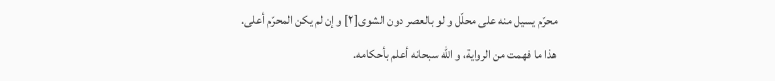محرّم يسيل منه على محلّل و لو بالعصر دون الشوى[٢] و إن لم يكن المحرّم أعلى.
هذا ما فهمت من الرواية، و اللّه سبحانه أعلم بأحكامه.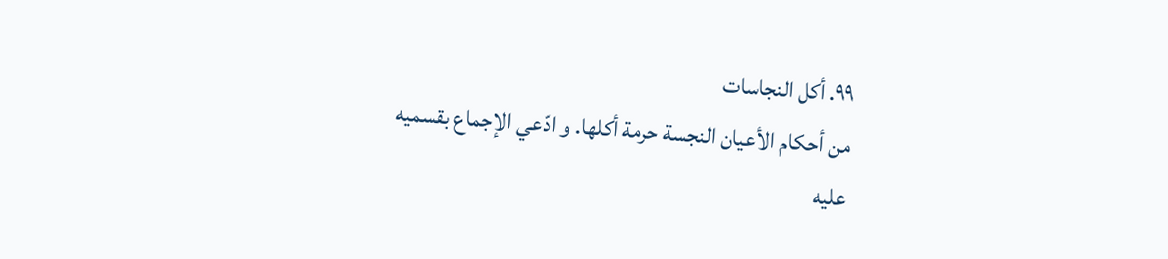٩٩. أكل النجاسات
من أحكام الأعيان النجسة حرمة أكلها. و ادّعي الإجماع بقسميه عليه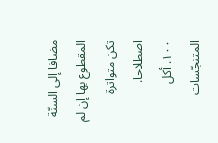مضافا إلى السنّة المقطوع بها إن لم تكن متواترة اصطلاحا.
١٠٠. أكل المتنجّسات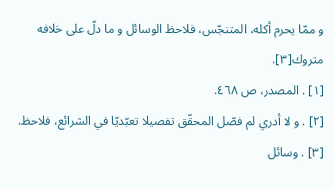و ممّا يحرم أكله، المتنجّس، فلاحظ الوسائل و ما دلّ على خلافه متروك[٣].
[١] . المصدر، ص ٤٦٨.
[٢] . و لا أدري لم فصّل المحقّق تفصيلا تعبّديّا في الشرائع، فلاحظ.
[٣] . وسائل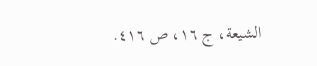الشيعة، ج ١٦، ص ٤١٦.